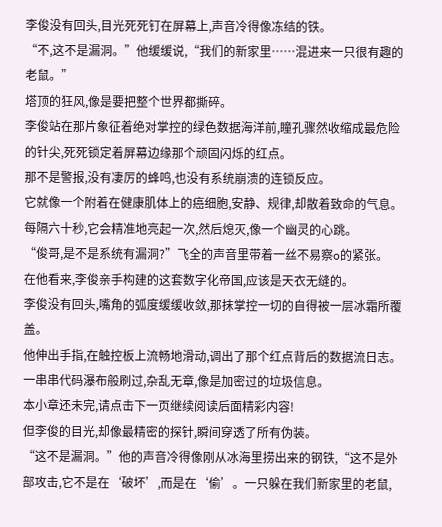李俊没有回头,目光死死钉在屏幕上,声音冷得像冻结的铁。
“不,这不是漏洞。”他缓缓说,“我们的新家里……混进来一只很有趣的老鼠。”
塔顶的狂风,像是要把整个世界都撕碎。
李俊站在那片象征着绝对掌控的绿色数据海洋前,瞳孔骤然收缩成最危险的针尖,死死锁定着屏幕边缘那个顽固闪烁的红点。
那不是警报,没有凄厉的蜂鸣,也没有系统崩溃的连锁反应。
它就像一个附着在健康肌体上的癌细胞,安静、规律,却散着致命的气息。
每隔六十秒,它会精准地亮起一次,然后熄灭,像一个幽灵的心跳。
“俊哥,是不是系统有漏洞?”飞全的声音里带着一丝不易察o的紧张。
在他看来,李俊亲手构建的这套数字化帝国,应该是天衣无缝的。
李俊没有回头,嘴角的弧度缓缓收敛,那抹掌控一切的自得被一层冰霜所覆盖。
他伸出手指,在触控板上流畅地滑动,调出了那个红点背后的数据流日志。
一串串代码瀑布般刷过,杂乱无章,像是加密过的垃圾信息。
本小章还未完,请点击下一页继续阅读后面精彩内容!
但李俊的目光,却像最精密的探针,瞬间穿透了所有伪装。
“这不是漏洞。”他的声音冷得像刚从冰海里捞出来的钢铁,“这不是外部攻击,它不是在‘破坏’,而是在‘偷’。一只躲在我们新家里的老鼠,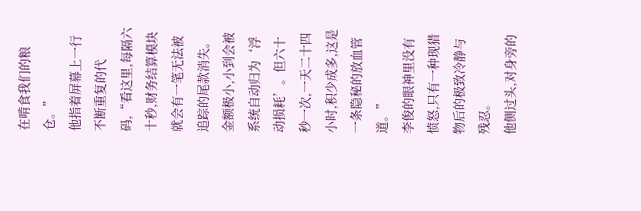在啃食我们的粮仓。”
他指着屏幕上一行不断重复的代码,“看这里,每隔六十秒,财务结算模块就会有一笔无法被追踪的尾款消失。金额极小,小到会被系统自动归为‘浮动损耗’。但六十秒一次,一天二十四小时,积少成多,这是一条隐秘的放血管道。”
李俊的眼神里没有愤怒,只有一种现猎物后的极致冷静与残忍。
他侧过头,对身旁的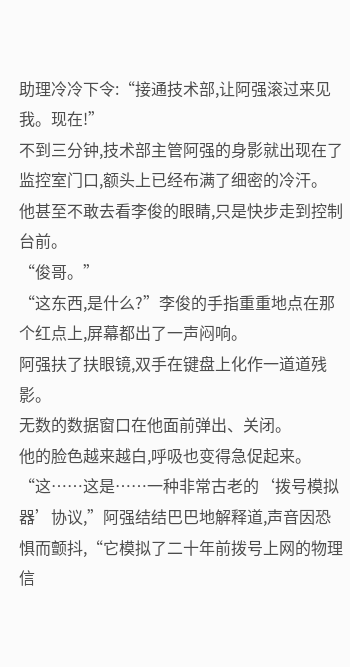助理冷冷下令:“接通技术部,让阿强滚过来见我。现在!”
不到三分钟,技术部主管阿强的身影就出现在了监控室门口,额头上已经布满了细密的冷汗。
他甚至不敢去看李俊的眼睛,只是快步走到控制台前。
“俊哥。”
“这东西,是什么?”李俊的手指重重地点在那个红点上,屏幕都出了一声闷响。
阿强扶了扶眼镜,双手在键盘上化作一道道残影。
无数的数据窗口在他面前弹出、关闭。
他的脸色越来越白,呼吸也变得急促起来。
“这……这是……一种非常古老的‘拨号模拟器’协议,”阿强结结巴巴地解释道,声音因恐惧而颤抖,“它模拟了二十年前拨号上网的物理信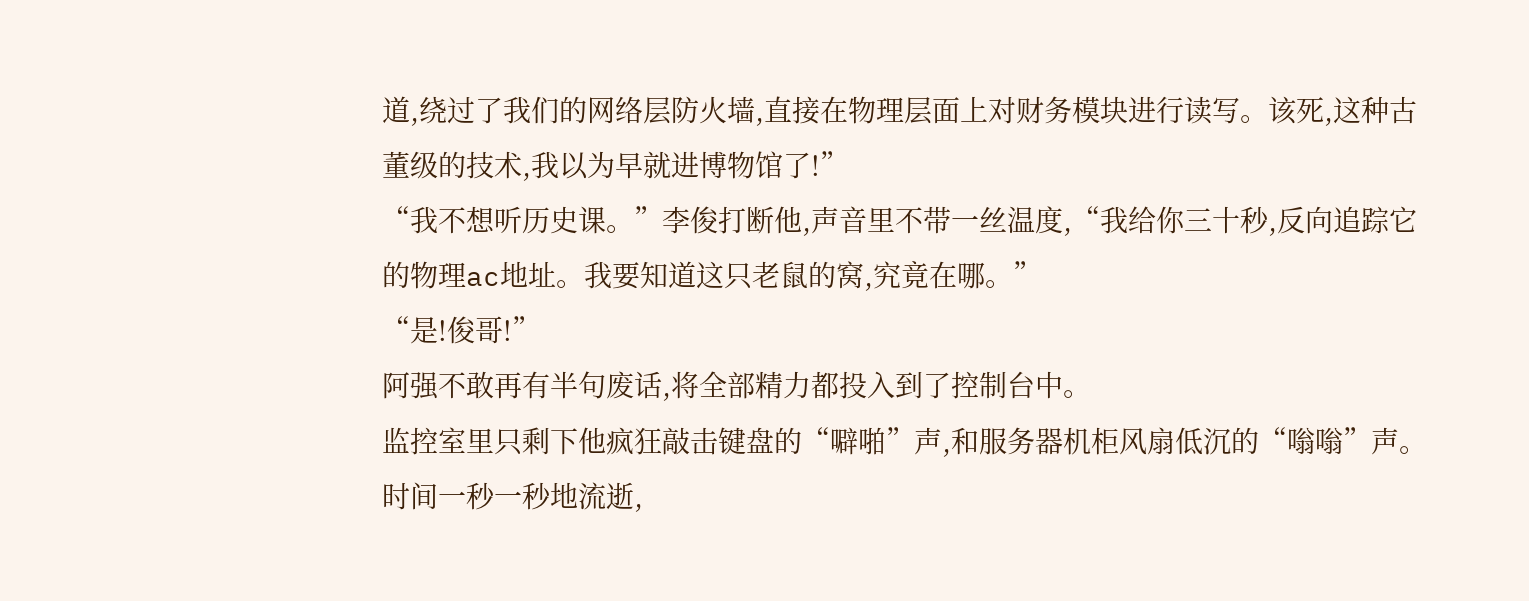道,绕过了我们的网络层防火墙,直接在物理层面上对财务模块进行读写。该死,这种古董级的技术,我以为早就进博物馆了!”
“我不想听历史课。”李俊打断他,声音里不带一丝温度,“我给你三十秒,反向追踪它的物理ac地址。我要知道这只老鼠的窝,究竟在哪。”
“是!俊哥!”
阿强不敢再有半句废话,将全部精力都投入到了控制台中。
监控室里只剩下他疯狂敲击键盘的“噼啪”声,和服务器机柜风扇低沉的“嗡嗡”声。
时间一秒一秒地流逝,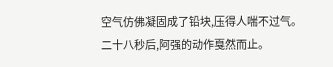空气仿佛凝固成了铅块,压得人喘不过气。
二十八秒后,阿强的动作戛然而止。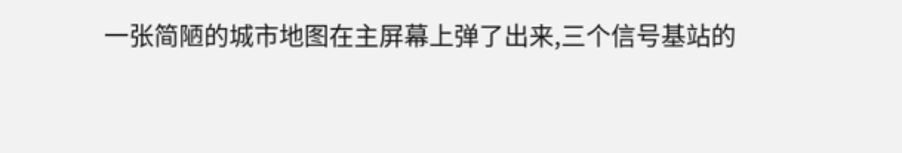一张简陋的城市地图在主屏幕上弹了出来,三个信号基站的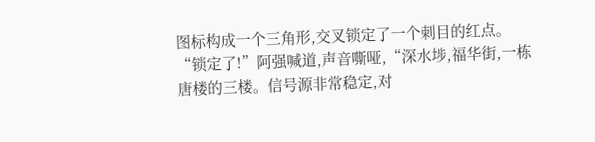图标构成一个三角形,交叉锁定了一个刺目的红点。
“锁定了!”阿强喊道,声音嘶哑,“深水埗,福华街,一栋唐楼的三楼。信号源非常稳定,对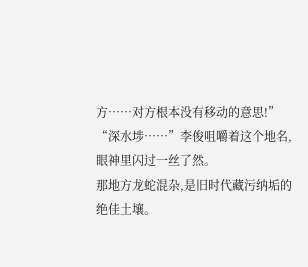方……对方根本没有移动的意思!”
“深水埗……”李俊咀嚼着这个地名,眼神里闪过一丝了然。
那地方龙蛇混杂,是旧时代藏污纳垢的绝佳土壤。